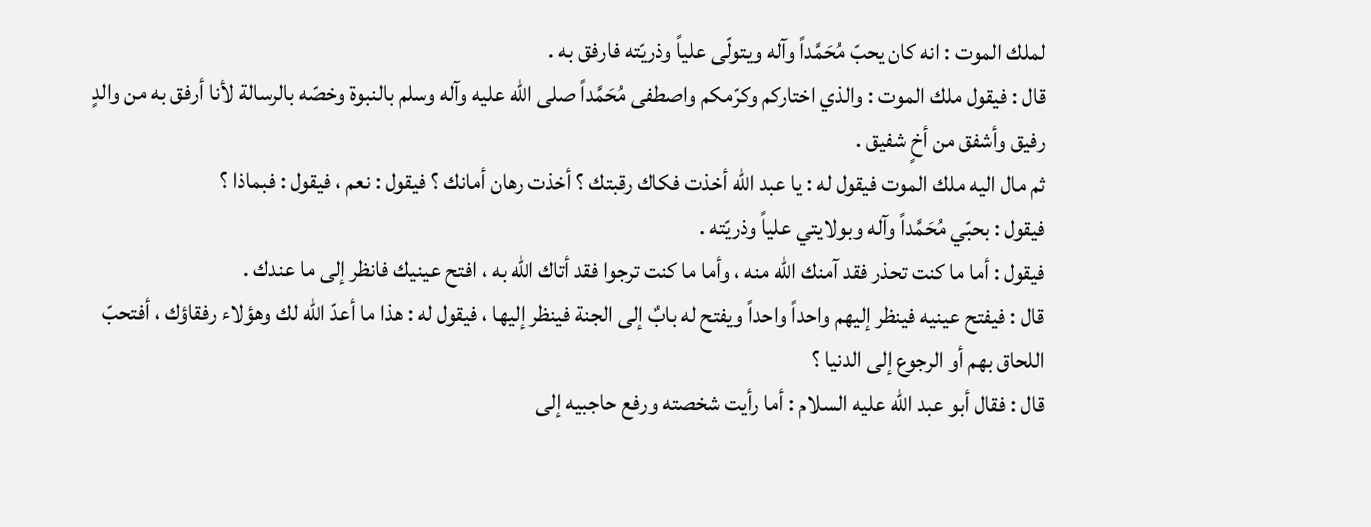لملك الموت : انه كان يحبّ مُحَمَّداً وآله ويتولّى علياً وذريّته فارفق به .
قال : فيقول ملك الموت : والذي اختاركم وكرّمكم واصطفى مُحَمَّداً صلى الله عليه وآله وسلم بالنبوة وخصّه بالرسالة لأنا أرفق به من والدٍ رفيق وأشفق من أخٍ شفيق .
ثم مال اليه ملك الموت فيقول له : يا عبد اللّه أخذت فكاك رقبتك ؟ أخذت رهان أمانك ؟ فيقول : نعم ، فيقول : فبماذا ؟
فيقول : بحبّي مُحَمَّداً وآله وبولايتي علياً وذريّته .
فيقول : أما ما كنت تحذر فقد آمنك اللّه منه ، وأما ما كنت ترجوا فقد أتاك اللّه به ، افتح عينيك فانظر إلى ما عندك .
قال : فيفتح عينيه فينظر إليهم واحداً واحداً ويفتح له بابٌ إلى الجنة فينظر إليها ، فيقول له : هذا ما أعدّ اللّه لك وهؤلاء رفقاؤك ، أفتحبّ اللحاق بهم أو الرجوع إلى الدنيا ؟
قال : فقال أبو عبد اللّه عليه السلام : أما رأيت شخصته ورفع حاجبيه إلى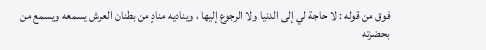فوق من قوله : لا حاجة لي إلى الدنيا ولا الرجوع إليها ، ويناديه منادٍ من بطنان العرش يسمعه ويسمع من بحضرته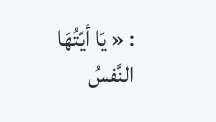: « يَا أيّتُهَا النَّفسُ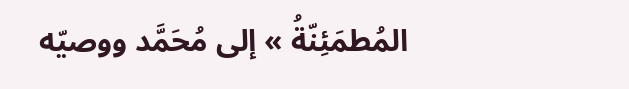المُطمَئِنّةُ » إلى مُحَمَّد ووصيّه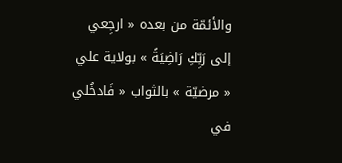والأئمّة من بعده « ارجِعي إلى رَبِّكِ رَاضِيَةً » بولاية علي « مرضيّة » بالثواب « فَادخُلي في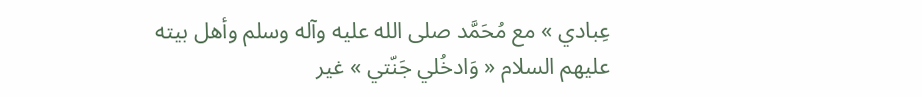عِبادي » مع مُحَمَّد صلى الله عليه وآله وسلم وأهل بيته عليهم السلام « وَادخُلي جَنّتي » غير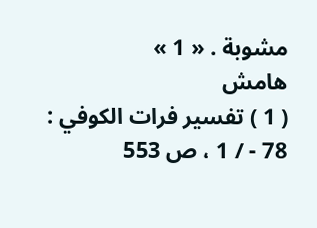مشوبة . « 1 »
هامش
( 1 ) تفسير فرات الكوفي : 78 - / 1 ، ص 553